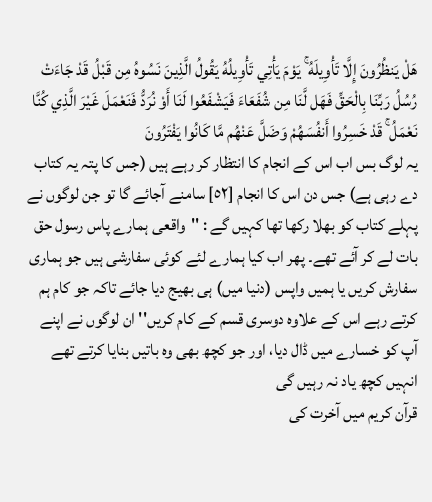هَلْ يَنظُرُونَ إِلَّا تَأْوِيلَهُ ۚ يَوْمَ يَأْتِي تَأْوِيلُهُ يَقُولُ الَّذِينَ نَسُوهُ مِن قَبْلُ قَدْ جَاءَتْ رُسُلُ رَبِّنَا بِالْحَقِّ فَهَل لَّنَا مِن شُفَعَاءَ فَيَشْفَعُوا لَنَا أَوْ نُرَدُّ فَنَعْمَلَ غَيْرَ الَّذِي كُنَّا نَعْمَلُ ۚ قَدْ خَسِرُوا أَنفُسَهُمْ وَضَلَّ عَنْهُم مَّا كَانُوا يَفْتَرُونَ
یہ لوگ بس اب اس کے انجام کا انتظار کر رہے ہیں (جس کا پتہ یہ کتاب دے رہی ہے) جس دن اس کا انجام [٥٢] سامنے آجائے گا تو جن لوگوں نے پہلے کتاب کو بھلا رکھا تھا کہیں گے : ''واقعی ہمارے پاس رسول حق بات لے کر آئے تھے۔ پھر اب کیا ہمارے لئے کوئی سفارشی ہیں جو ہماری سفارش کریں یا ہمیں واپس (دنیا میں) ہی بھیج دیا جائے تاکہ جو کام ہم کرتے رہے اس کے علاوہ دوسری قسم کے کام کریں'' ان لوگوں نے اپنے آپ کو خسارے میں ڈال دیا، اور جو کچھ بھی وہ باتیں بنایا کرتے تھے انہیں کچھ یاد نہ رہیں گی
قرآن کریم میں آخرت کی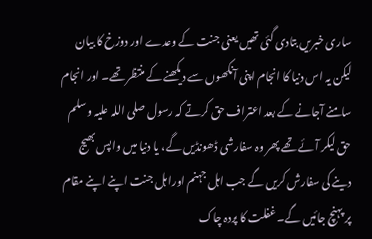ساری خبریں بتادی گئی تھیں یعنی جنت کے وعدے اور دوزخ کا بیان لیکن یہ اس دنیا کا انجام اپنی آنکھوں سے دیکھنے کے منتظر تھے۔ اور انجام سامنے آجانے کے بعد اعتراف حق کرتے کہ رسول صلی اللہ علیہ وسلم حق لیکر آئے تھے پھر وہ سفارشی ڈھونڈیں گے، یا دنیا میں واپس بھیج دینے کی سفارش کریں گے جب اہل جہنم اورا ہل جنت اپنے اپنے مقام پر پہنچ جائیں گے۔ غفلت کا پردہ چاک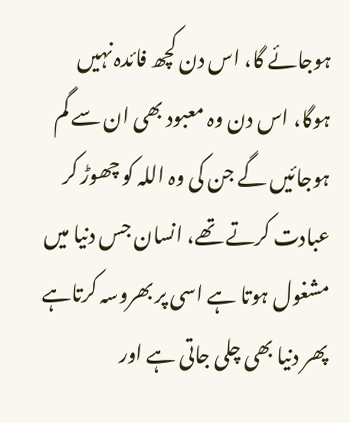ہوجائے گا، اس دن کچھ فائدہ نہیں ہوگا، اس دن وہ معبود بھی ان سے گم ہوجائیں گے جن کی وہ اللہ کو چھوڑ کر عبادت کرتے تھے، انسان جس دنیا میں مشغول ہوتا ہے اسی پر بھروسہ کرتاہے پھر دنیا بھی چلی جاتی ہے اور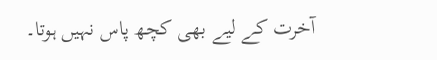آخرت کے لیے بھی کچھ پاس نہیں ہوتا۔